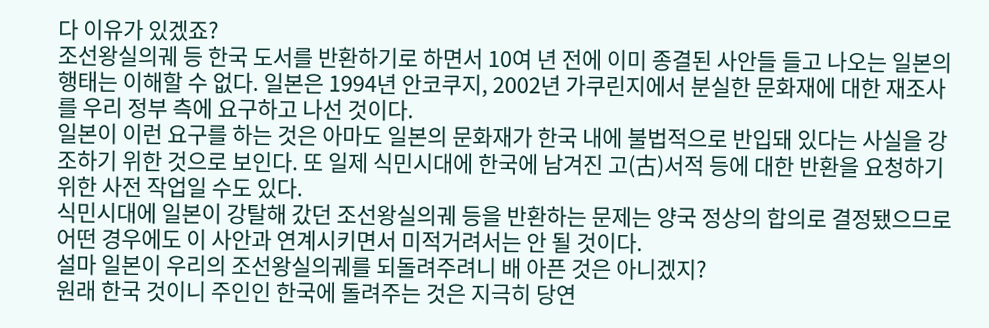다 이유가 있겠죠?
조선왕실의궤 등 한국 도서를 반환하기로 하면서 10여 년 전에 이미 종결된 사안들 들고 나오는 일본의 행태는 이해할 수 없다. 일본은 1994년 안코쿠지, 2002년 가쿠린지에서 분실한 문화재에 대한 재조사를 우리 정부 측에 요구하고 나선 것이다.
일본이 이런 요구를 하는 것은 아마도 일본의 문화재가 한국 내에 불법적으로 반입돼 있다는 사실을 강조하기 위한 것으로 보인다. 또 일제 식민시대에 한국에 남겨진 고(古)서적 등에 대한 반환을 요청하기 위한 사전 작업일 수도 있다.
식민시대에 일본이 강탈해 갔던 조선왕실의궤 등을 반환하는 문제는 양국 정상의 합의로 결정됐으므로 어떤 경우에도 이 사안과 연계시키면서 미적거려서는 안 될 것이다.
설마 일본이 우리의 조선왕실의궤를 되돌려주려니 배 아픈 것은 아니겠지?
원래 한국 것이니 주인인 한국에 돌려주는 것은 지극히 당연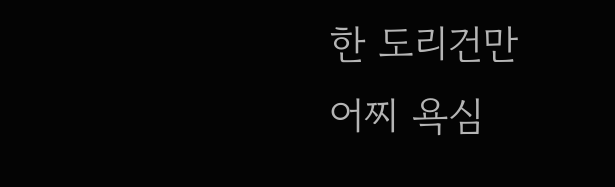한 도리건만
어찌 욕심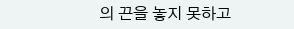의 끈을 놓지 못하고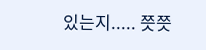있는지..... 쯧쯧